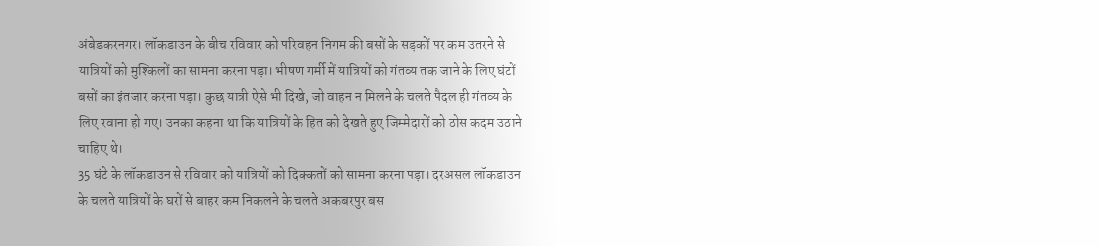अंबेडकरनगर। लॉकडाउन के बीच रविवार को परिवहन निगम की बसों के सड़कों पर कम उतरने से यात्रियों को मुश्किलों का सामना करना पड़ा। भीषण गर्मी में यात्रियों को गंतव्य तक जाने के लिए घंटों बसों का इंतजार करना पड़ा। कुछ यात्री ऐसे भी दिखे, जो वाहन न मिलने के चलते पैदल ही गंतव्य के लिए रवाना हो गए। उनका कहना था कि यात्रियों के हित को देखते हुए जिम्मेदारों को ठोस कदम उठाने चाहिए थे।
35 घंटे के लॉकडाउन से रविवार को यात्रियों को दिक्कतों को सामना करना पड़ा। दरअसल लॉकडाउन के चलते यात्रियों के घरों से बाहर कम निकलने के चलते अकबरपुर बस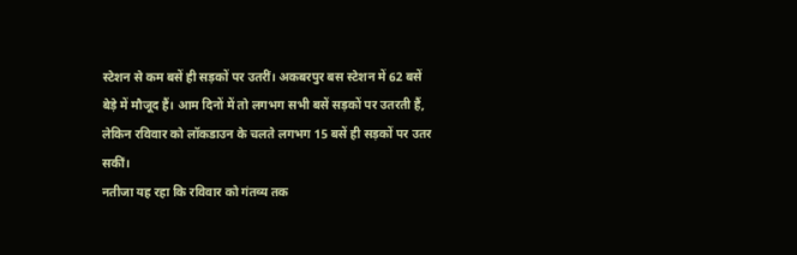स्टेशन से कम बसें ही सड़कों पर उतरीं। अकबरपुर बस स्टेशन में 62 बसें बेड़े में मौजूद हैं। आम दिनों में तो लगभग सभी बसें सड़कों पर उतरती हैं, लेकिन रविवार को लॉकडाउन के चलते लगभग 15 बसें ही सड़कों पर उतर सकीं।
नतीजा यह रहा कि रविवार को गंतव्य तक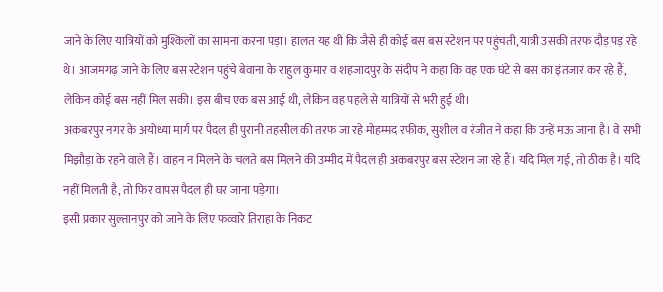जाने के लिए यात्रियों को मुश्किलों का सामना करना पड़ा। हालत यह थी कि जैसे ही कोई बस बस स्टेशन पर पहुंचती, यात्री उसकी तरफ दौड़ पड़ रहे थे। आजमगढ़ जाने के लिए बस स्टेशन पहुंचे बेवाना के राहुल कुमार व शहजादपुर के संदीप ने कहा कि वह एक घंटे से बस का इंतजार कर रहे हैं, लेकिन कोई बस नहीं मिल सकी। इस बीच एक बस आई थी, लेकिन वह पहले से यात्रियों से भरी हुई थी।
अकबरपुर नगर के अयोध्या मार्ग पर पैदल ही पुरानी तहसील की तरफ जा रहे मोहम्मद रफीक, सुशील व रंजीत ने कहा कि उन्हें मऊ जाना है। वे सभी मिझौड़ा के रहने वाले हैं। वाहन न मिलने के चलते बस मिलने की उम्मीद में पैदल ही अकबरपुर बस स्टेशन जा रहे हैं। यदि मिल गई, तो ठीक है। यदि नहीं मिलती है, तो फिर वापस पैदल ही घर जाना पड़ेगा।
इसी प्रकार सुल्तानपुर को जाने के लिए फव्वारे तिराहा के निकट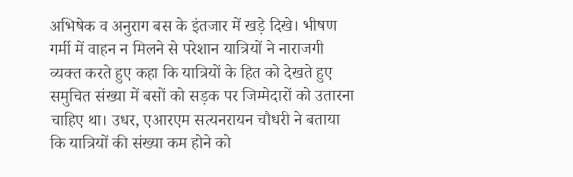अभिषेक व अनुराग बस के इंतजार में खड़े दिखे। भीषण गर्मी में वाहन न मिलने से परेशान यात्रियों ने नाराजगी व्यक्त करते हुए कहा कि यात्रियों के हित को देखते हुए समुचित संख्या में बसों को सड़क पर जिम्मेदारों को उतारना चाहिए था। उधर, एआरएम सत्यनरायन चौधरी ने बताया कि यात्रियों की संख्या कम होने को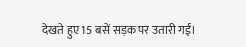देखते हुए 15 बसें सड़क पर उतारी गईं।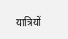यात्रियों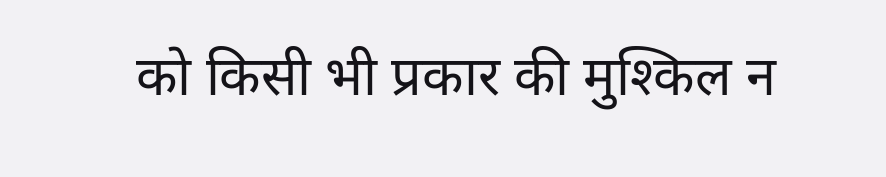को किसी भी प्रकार की मुश्किल न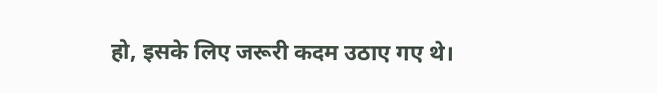हो, इसके लिए जरूरी कदम उठाए गए थे।